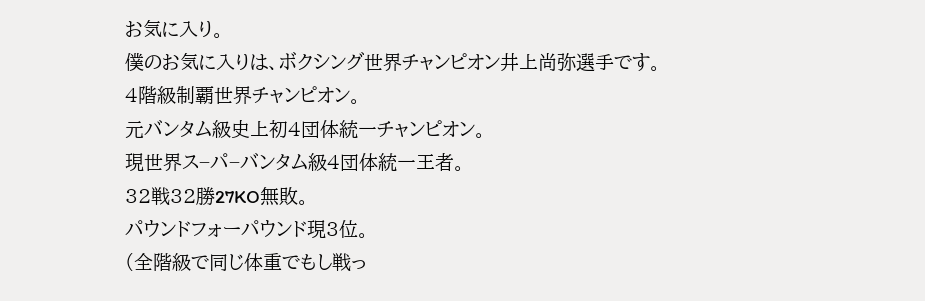お気に入り。
僕のお気に入りは、ボクシング世界チャンピオン井上尚弥選手です。
4階級制覇世界チャンピオン。
元バンタム級史上初4団体統一チャンピオン。
現世界ス−パ−バンタム級4団体統一王者。
32戦32勝27KO無敗。
パウンドフォーパウンド現3位。
(全階級で同じ体重でもし戦っ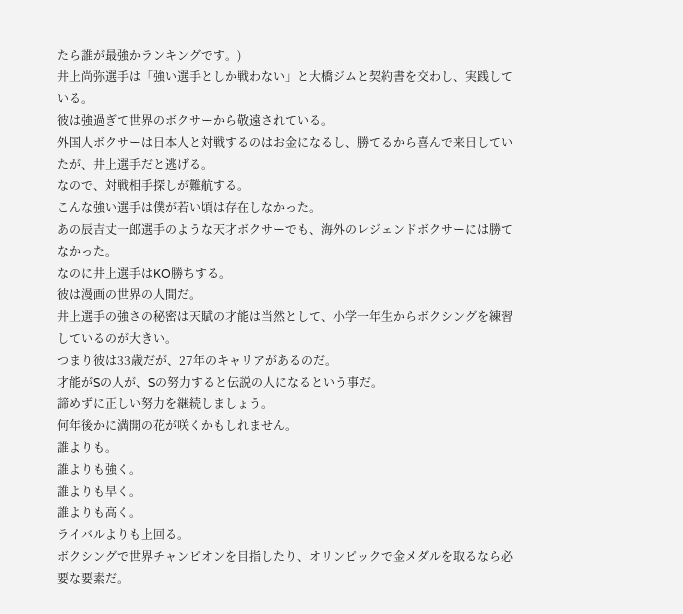たら誰が最強かランキングです。)
井上尚弥選手は「強い選手としか戦わない」と大橋ジムと契約書を交わし、実践している。
彼は強過ぎて世界のボクサーから敬遠されている。
外国人ボクサーは日本人と対戦するのはお金になるし、勝てるから喜んで来日していたが、井上選手だと逃げる。
なので、対戦相手探しが難航する。
こんな強い選手は僕が若い頃は存在しなかった。
あの辰吉丈一郎選手のような天才ボクサーでも、海外のレジェンドボクサーには勝てなかった。
なのに井上選手はKO勝ちする。
彼は漫画の世界の人間だ。
井上選手の強さの秘密は天賦の才能は当然として、小学一年生からボクシングを練習しているのが大きい。
つまり彼は33歳だが、27年のキャリアがあるのだ。
才能がSの人が、Sの努力すると伝説の人になるという事だ。
諦めずに正しい努力を継続しましょう。
何年後かに満開の花が咲くかもしれません。
誰よりも。
誰よりも強く。
誰よりも早く。
誰よりも高く。
ライバルよりも上回る。
ボクシングで世界チャンピオンを目指したり、オリンピックで金メダルを取るなら必要な要素だ。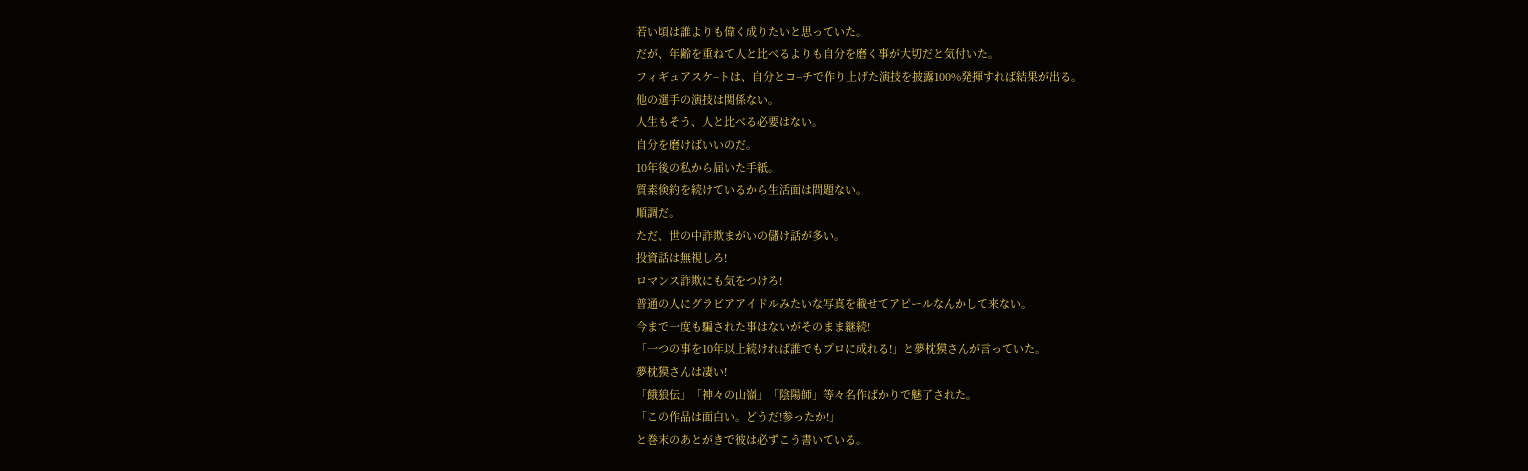若い頃は誰よりも偉く成りたいと思っていた。
だが、年齢を重ねて人と比べるよりも自分を磨く事が大切だと気付いた。
フィギュアスケ−トは、自分とコ−チで作り上げた演技を披露100%発揮すれば結果が出る。
他の選手の演技は関係ない。
人生もそう、人と比べる必要はない。
自分を磨けばいいのだ。
10年後の私から届いた手紙。
質素倹約を続けているから生活面は問題ない。
順調だ。
ただ、世の中詐欺まがいの儲け話が多い。
投資話は無視しろ!
ロマンス詐欺にも気をつけろ!
普通の人にグラビアアイドルみたいな写真を載せてアピールなんかして来ない。
今まで一度も騙された事はないがそのまま継続!
「一つの事を10年以上続ければ誰でもプロに成れる!」と夢枕獏さんが言っていた。
夢枕獏さんは凄い!
「餓狼伝」「神々の山嶺」「陰陽師」等々名作ばかりで魅了された。
「この作品は面白い。どうだ!参ったか!」
と巻末のあとがきで彼は必ずこう書いている。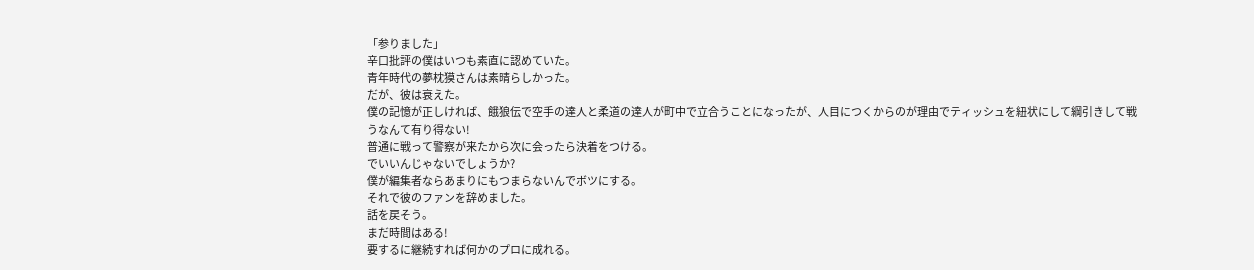「参りました」
辛口批評の僕はいつも素直に認めていた。
青年時代の夢枕獏さんは素晴らしかった。
だが、彼は衰えた。
僕の記憶が正しければ、餓狼伝で空手の達人と柔道の達人が町中で立合うことになったが、人目につくからのが理由でティッシュを紐状にして綱引きして戦うなんて有り得ない!
普通に戦って警察が来たから次に会ったら決着をつける。
でいいんじゃないでしょうか?
僕が編集者ならあまりにもつまらないんでボツにする。
それで彼のファンを辞めました。
話を戻そう。
まだ時間はある!
要するに継続すれば何かのプロに成れる。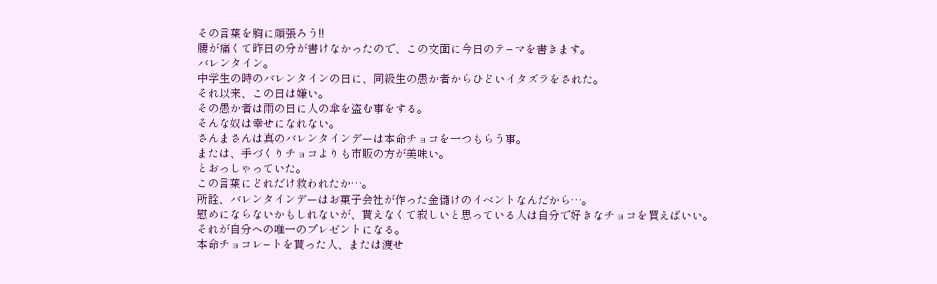その言葉を胸に頑張ろう!!
腰が痛くて昨日の分が書けなかったので、この文面に今日のテ−マを書きます。
バレンタイン。
中学生の時のバレンタインの日に、同級生の愚か者からひどいイタズラをされた。
それ以来、この日は嫌い。
その愚か者は雨の日に人の傘を盗む事をする。
そんな奴は幸せになれない。
さんまさんは真のバレンタインデーは本命チョコを一つもらう事。
または、手づくりチョコよりも市販の方が美味い。
とおっしゃっていた。
この言葉にどれだけ救われたか…。
所詮、バレンタインデーはお菓子会社が作った金儲けのイベントなんだから…。
慰めにならないかもしれないが、貰えなくて寂しいと思っている人は自分で好きなチョコを買えばいい。
それが自分への唯一のプレゼントになる。
本命チョコレ−トを貰った人、または渡せ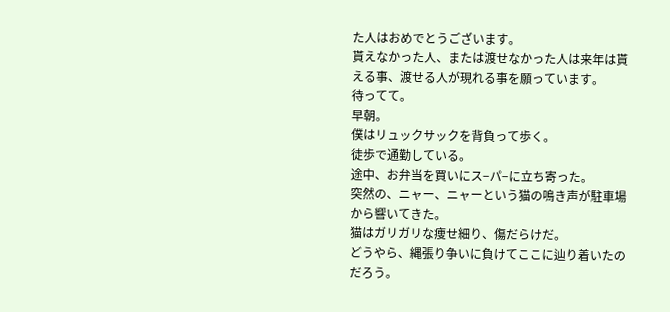た人はおめでとうございます。
貰えなかった人、または渡せなかった人は来年は貰える事、渡せる人が現れる事を願っています。
待ってて。
早朝。
僕はリュックサックを背負って歩く。
徒歩で通勤している。
途中、お弁当を買いにス−パ−に立ち寄った。
突然の、ニャー、ニャーという猫の鳴き声が駐車場から響いてきた。
猫はガリガリな痩せ細り、傷だらけだ。
どうやら、縄張り争いに負けてここに辿り着いたのだろう。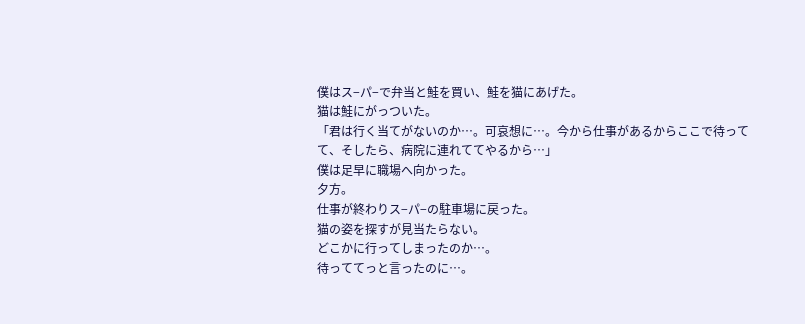僕はス−パ−で弁当と鮭を買い、鮭を猫にあげた。
猫は鮭にがっついた。
「君は行く当てがないのか…。可哀想に…。今から仕事があるからここで待ってて、そしたら、病院に連れててやるから…」
僕は足早に職場へ向かった。
夕方。
仕事が終わりス−パ−の駐車場に戻った。
猫の姿を探すが見当たらない。
どこかに行ってしまったのか…。
待っててっと言ったのに…。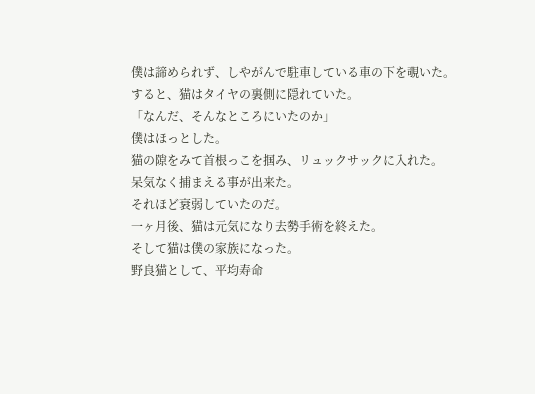僕は諦められず、しやがんで駐車している車の下を覗いた。
すると、猫はタイヤの裏側に隠れていた。
「なんだ、そんなところにいたのか」
僕はほっとした。
猫の隙をみて首根っこを掴み、リュックサックに入れた。
呆気なく捕まえる事が出来た。
それほど衰弱していたのだ。
一ヶ月後、猫は元気になり去勢手術を終えた。
そして猫は僕の家族になった。
野良猫として、平均寿命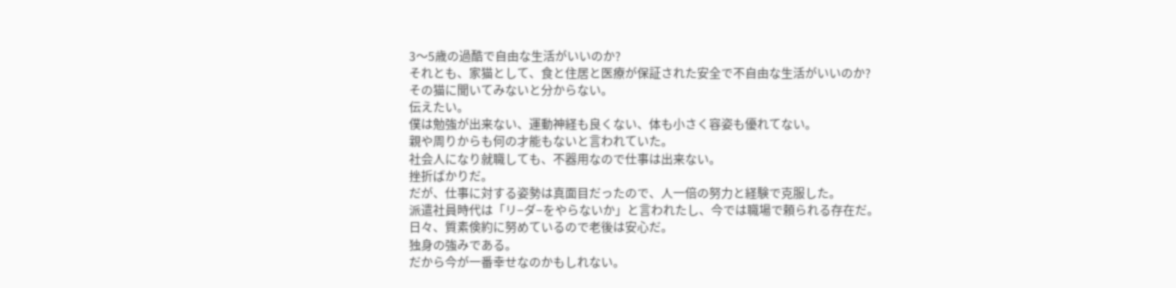3〜5歳の過酷で自由な生活がいいのか?
それとも、家猫として、食と住居と医療が保証された安全で不自由な生活がいいのか?
その猫に聞いてみないと分からない。
伝えたい。
僕は勉強が出来ない、運動神経も良くない、体も小さく容姿も優れてない。
親や周りからも何の才能もないと言われていた。
社会人になり就職しても、不器用なので仕事は出来ない。
挫折ばかりだ。
だが、仕事に対する姿勢は真面目だったので、人一倍の努力と経験で克服した。
派遣社員時代は「リ−ダ−をやらないか」と言われたし、今では職場で頼られる存在だ。
日々、質素倹約に努めているので老後は安心だ。
独身の強みである。
だから今が一番幸せなのかもしれない。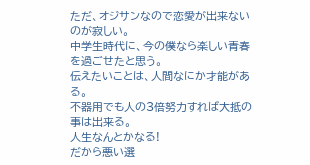ただ、オジサンなので恋愛が出来ないのが寂しい。
中学生時代に、今の僕なら楽しい青春を過ごせたと思う。
伝えたいことは、人間なにか才能がある。
不器用でも人の3倍努力すれば大抵の事は出来る。
人生なんとかなる!
だから悪い選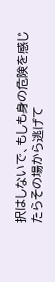択はしないで、もしも身の危険を感じたらその場から逃げて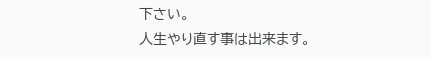下さい。
人生やり直す事は出来ます。